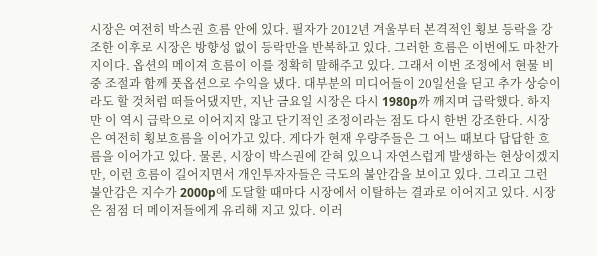시장은 여전히 박스권 흐름 안에 있다. 필자가 2012년 겨울부터 본격적인 횡보 등락을 강조한 이후로 시장은 방향성 없이 등락만을 반복하고 있다. 그러한 흐름은 이번에도 마찬가지이다. 옵션의 메이져 흐름이 이를 정확히 말해주고 있다. 그래서 이번 조정에서 현물 비중 조절과 함께 풋옵션으로 수익을 냈다. 대부분의 미디어들이 20일선을 딛고 추가 상승이라도 할 것처럼 떠들어댔지만, 지난 금요일 시장은 다시 1980p까 깨지며 급락했다. 하지만 이 역시 급락으로 이어지지 않고 단기적인 조정이라는 점도 다시 한번 강조한다. 시장은 여전히 횡보흐름을 이어가고 있다. 게다가 현재 우량주들은 그 어느 때보다 답답한 흐름을 이어가고 있다. 물론, 시장이 박스권에 갇혀 있으니 자연스럽게 발생하는 현상이겠지만, 이런 흐름이 길어지면서 개인투자자들은 극도의 불안감을 보이고 있다. 그리고 그런 불안감은 지수가 2000p에 도달할 때마다 시장에서 이탈하는 결과로 이어지고 있다. 시장은 점점 더 메이저들에게 유리해 지고 있다. 이러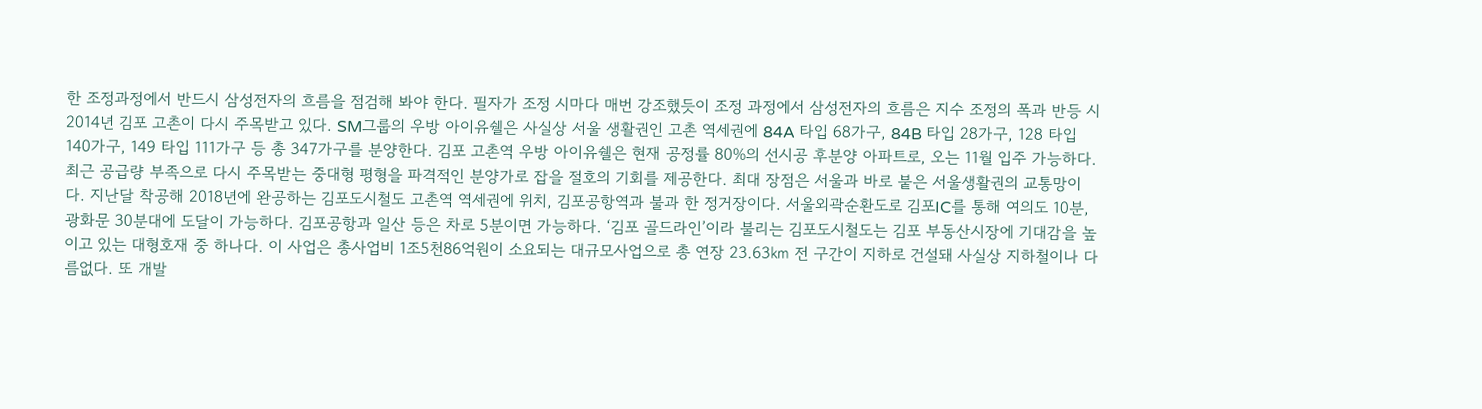한 조정과정에서 반드시 삼성전자의 흐름을 점검해 봐야 한다. 필자가 조정 시마다 매번 강조했듯이 조정 과정에서 삼성전자의 흐름은 지수 조정의 폭과 반등 시
2014년 김포 고촌이 다시 주목받고 있다. SM그룹의 우방 아이유쉘은 사실상 서울 생활권인 고촌 역세권에 84A 타입 68가구, 84B 타입 28가구, 128 타입 140가구, 149 타입 111가구 등 총 347가구를 분양한다. 김포 고촌역 우방 아이유쉘은 현재 공정률 80%의 선시공 후분양 아파트로, 오는 11월 입주 가능하다. 최근 공급량 부족으로 다시 주목받는 중대형 평형을 파격적인 분양가로 잡을 절호의 기회를 제공한다. 최대 장점은 서울과 바로 붙은 서울생활권의 교통망이다. 지난달 착공해 2018년에 완공하는 김포도시철도 고촌역 역세권에 위치, 김포공항역과 불과 한 정거장이다. 서울외곽순환도로 김포IC를 통해 여의도 10분, 광화문 30분대에 도달이 가능하다. 김포공항과 일산 등은 차로 5분이면 가능하다. ‘김포 골드라인’이라 불리는 김포도시철도는 김포 부동산시장에 기대감을 높이고 있는 대형호재 중 하나다. 이 사업은 총사업비 1조5천86억원이 소요되는 대규모사업으로 총 연장 23.63㎞ 전 구간이 지하로 건설돼 사실상 지하철이나 다름없다. 또 개발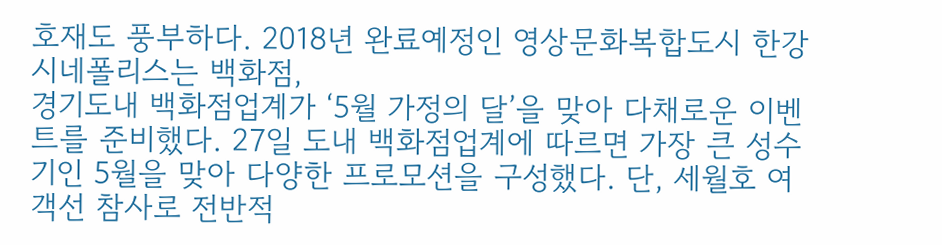호재도 풍부하다. 2018년 완료예정인 영상문화복합도시 한강시네폴리스는 백화점,
경기도내 백화점업계가 ‘5월 가정의 달’을 맞아 다채로운 이벤트를 준비했다. 27일 도내 백화점업계에 따르면 가장 큰 성수기인 5월을 맞아 다양한 프로모션을 구성했다. 단, 세월호 여객선 참사로 전반적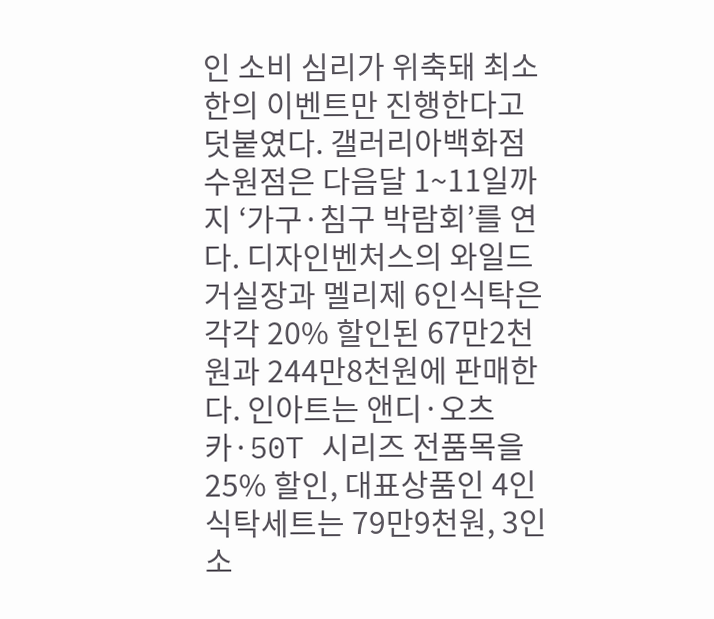인 소비 심리가 위축돼 최소한의 이벤트만 진행한다고 덧붙였다. 갤러리아백화점 수원점은 다음달 1~11일까지 ‘가구·침구 박람회’를 연다. 디자인벤처스의 와일드 거실장과 멜리제 6인식탁은 각각 20% 할인된 67만2천원과 244만8천원에 판매한다. 인아트는 앤디·오츠카·50T 시리즈 전품목을 25% 할인, 대표상품인 4인 식탁세트는 79만9천원, 3인 소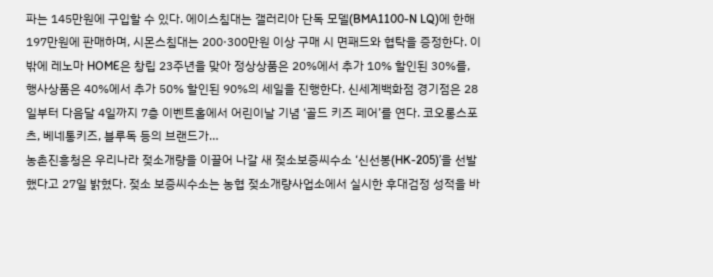파는 145만원에 구입할 수 있다. 에이스침대는 갤러리아 단독 모델(BMA1100-N LQ)에 한해 197만원에 판매하며, 시몬스침대는 200·300만원 이상 구매 시 면패드와 협탁을 증정한다. 이밖에 레노마 HOME은 창립 23주년을 맞아 정상상품은 20%에서 추가 10% 할인된 30%를, 행사상품은 40%에서 추가 50% 할인된 90%의 세일을 진행한다. 신세계백화점 경기점은 28일부터 다음달 4일까지 7층 이벤트홀에서 어린이날 기념 ‘골드 키즈 페어’를 연다. 코오롱스포츠, 베네통키즈, 블루독 등의 브랜드가…
농촌진흥청은 우리나라 젖소개량을 이끌어 나갈 새 젖소보증씨수소 ‘신선봉(HK-205)’을 선발했다고 27일 밝혔다. 젖소 보증씨수소는 농협 젖소개량사업소에서 실시한 후대검정 성적을 바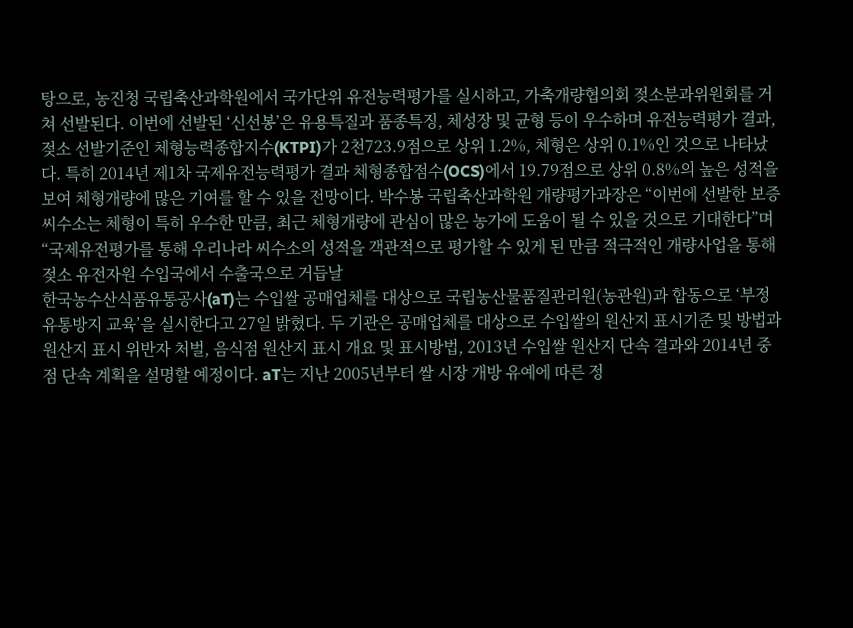탕으로, 농진청 국립축산과학원에서 국가단위 유전능력평가를 실시하고, 가축개량협의회 젖소분과위원회를 거쳐 선발된다. 이번에 선발된 ‘신선봉’은 유용특질과 품종특징, 체성장 및 균형 등이 우수하며 유전능력평가 결과, 젖소 선발기준인 체형능력종합지수(KTPI)가 2천723.9점으로 상위 1.2%, 체형은 상위 0.1%인 것으로 나타났다. 특히 2014년 제1차 국제유전능력평가 결과 체형종합점수(OCS)에서 19.79점으로 상위 0.8%의 높은 성적을 보여 체형개량에 많은 기여를 할 수 있을 전망이다. 박수봉 국립축산과학원 개량평가과장은 “이번에 선발한 보증씨수소는 체형이 특히 우수한 만큼, 최근 체형개량에 관심이 많은 농가에 도움이 될 수 있을 것으로 기대한다”며 “국제유전평가를 통해 우리나라 씨수소의 성적을 객관적으로 평가할 수 있게 된 만큼 적극적인 개량사업을 통해 젖소 유전자원 수입국에서 수출국으로 거듭날
한국농수산식품유통공사(aT)는 수입쌀 공매업체를 대상으로 국립농산물품질관리원(농관원)과 합동으로 ‘부정유통방지 교육’을 실시한다고 27일 밝혔다. 두 기관은 공매업체를 대상으로 수입쌀의 원산지 표시기준 및 방법과 원산지 표시 위반자 처벌, 음식점 원산지 표시 개요 및 표시방법, 2013년 수입쌀 원산지 단속 결과와 2014년 중점 단속 계획을 설명할 예정이다. aT는 지난 2005년부터 쌀 시장 개방 유예에 따른 정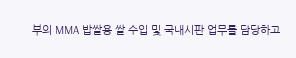부의 MMA 밥쌀용 쌀 수입 및 국내시판 업무를 담당하고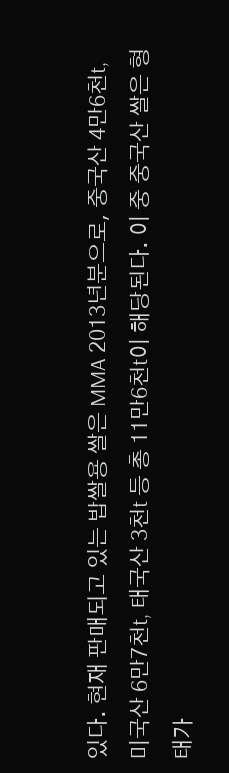있다. 현재 판매되고 있는 밥쌀용 쌀은 MMA 2013년분으로, 중국산 4만6천t, 미국산 6만7천t, 태국산 3천t 등 총 11만6천t이 해당된다. 이 중 중국산 쌀은 형태가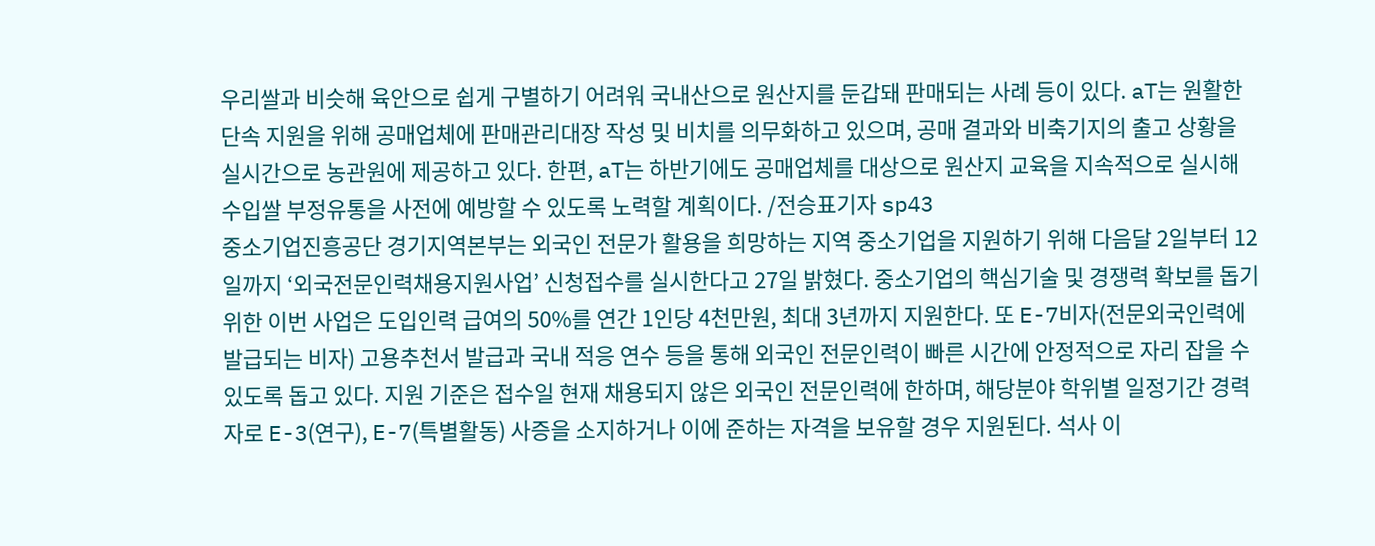우리쌀과 비슷해 육안으로 쉽게 구별하기 어려워 국내산으로 원산지를 둔갑돼 판매되는 사례 등이 있다. aT는 원활한 단속 지원을 위해 공매업체에 판매관리대장 작성 및 비치를 의무화하고 있으며, 공매 결과와 비축기지의 출고 상황을 실시간으로 농관원에 제공하고 있다. 한편, aT는 하반기에도 공매업체를 대상으로 원산지 교육을 지속적으로 실시해 수입쌀 부정유통을 사전에 예방할 수 있도록 노력할 계획이다. /전승표기자 sp43
중소기업진흥공단 경기지역본부는 외국인 전문가 활용을 희망하는 지역 중소기업을 지원하기 위해 다음달 2일부터 12일까지 ‘외국전문인력채용지원사업’ 신청접수를 실시한다고 27일 밝혔다. 중소기업의 핵심기술 및 경쟁력 확보를 돕기 위한 이번 사업은 도입인력 급여의 50%를 연간 1인당 4천만원, 최대 3년까지 지원한다. 또 E-7비자(전문외국인력에 발급되는 비자) 고용추천서 발급과 국내 적응 연수 등을 통해 외국인 전문인력이 빠른 시간에 안정적으로 자리 잡을 수 있도록 돕고 있다. 지원 기준은 접수일 현재 채용되지 않은 외국인 전문인력에 한하며, 해당분야 학위별 일정기간 경력자로 E-3(연구), E-7(특별활동) 사증을 소지하거나 이에 준하는 자격을 보유할 경우 지원된다. 석사 이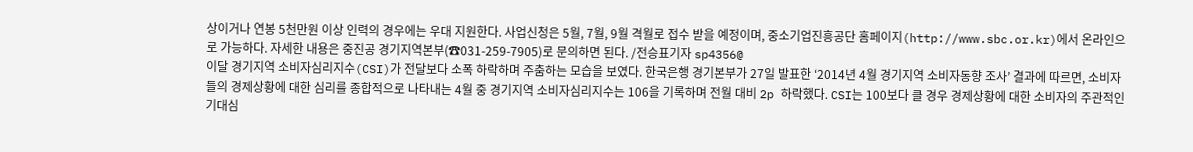상이거나 연봉 5천만원 이상 인력의 경우에는 우대 지원한다. 사업신청은 5월, 7월, 9월 격월로 접수 받을 예정이며, 중소기업진흥공단 홈페이지(http://www.sbc.or.kr)에서 온라인으로 가능하다. 자세한 내용은 중진공 경기지역본부(☎031-259-7905)로 문의하면 된다. /전승표기자 sp4356@
이달 경기지역 소비자심리지수(CSI)가 전달보다 소폭 하락하며 주춤하는 모습을 보였다. 한국은행 경기본부가 27일 발표한 ‘2014년 4월 경기지역 소비자동향 조사’ 결과에 따르면, 소비자들의 경제상황에 대한 심리를 종합적으로 나타내는 4월 중 경기지역 소비자심리지수는 106을 기록하며 전월 대비 2p 하락했다. CSI는 100보다 클 경우 경제상황에 대한 소비자의 주관적인 기대심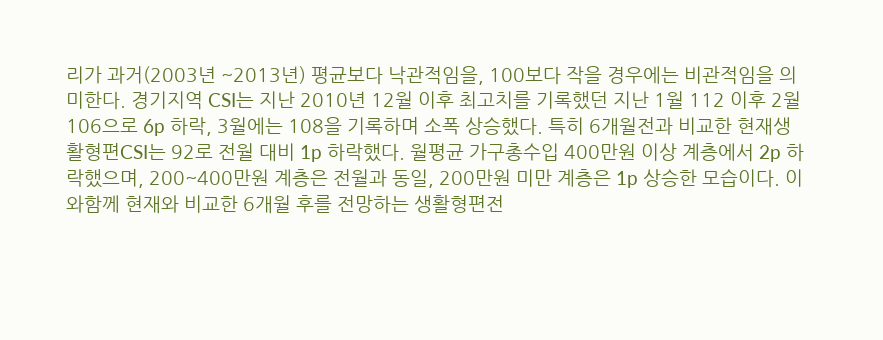리가 과거(2003년 ~2013년) 평균보다 낙관적임을, 100보다 작을 경우에는 비관적임을 의미한다. 경기지역 CSI는 지난 2010년 12월 이후 최고치를 기록했던 지난 1월 112 이후 2월 106으로 6p 하락, 3월에는 108을 기록하며 소폭 상승했다. 특히 6개월전과 비교한 현재생활형편CSI는 92로 전월 대비 1p 하락했다. 월평균 가구총수입 400만원 이상 계층에서 2p 하락했으며, 200~400만원 계층은 전월과 동일, 200만원 미만 계층은 1p 상승한 모습이다. 이와함께 현재와 비교한 6개월 후를 전망하는 생활형편전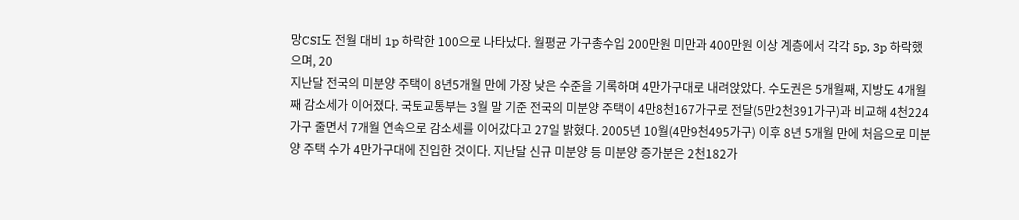망CSI도 전월 대비 1p 하락한 100으로 나타났다. 월평균 가구총수입 200만원 미만과 400만원 이상 계층에서 각각 5p, 3p 하락했으며, 20
지난달 전국의 미분양 주택이 8년5개월 만에 가장 낮은 수준을 기록하며 4만가구대로 내려앉았다. 수도권은 5개월째, 지방도 4개월째 감소세가 이어졌다. 국토교통부는 3월 말 기준 전국의 미분양 주택이 4만8천167가구로 전달(5만2천391가구)과 비교해 4천224가구 줄면서 7개월 연속으로 감소세를 이어갔다고 27일 밝혔다. 2005년 10월(4만9천495가구) 이후 8년 5개월 만에 처음으로 미분양 주택 수가 4만가구대에 진입한 것이다. 지난달 신규 미분양 등 미분양 증가분은 2천182가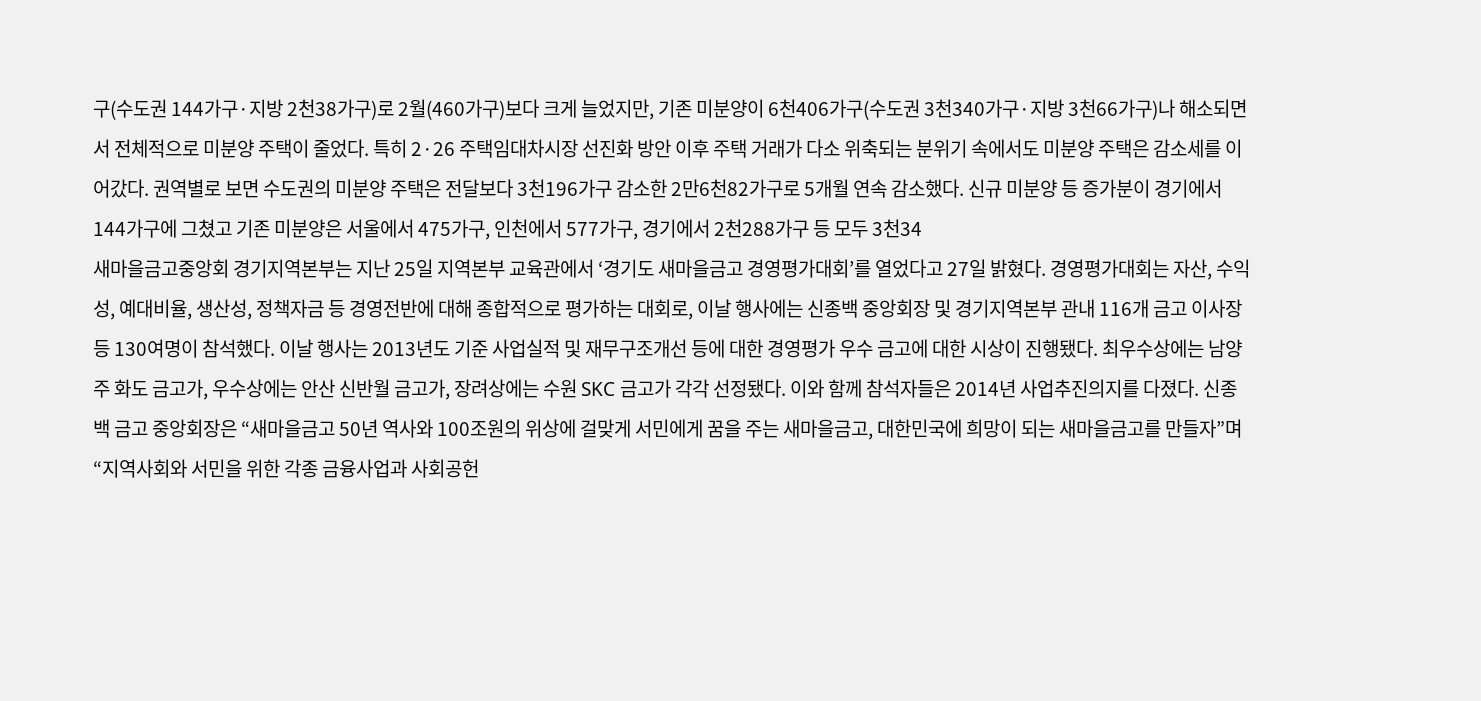구(수도권 144가구·지방 2천38가구)로 2월(460가구)보다 크게 늘었지만, 기존 미분양이 6천406가구(수도권 3천340가구·지방 3천66가구)나 해소되면서 전체적으로 미분양 주택이 줄었다. 특히 2·26 주택임대차시장 선진화 방안 이후 주택 거래가 다소 위축되는 분위기 속에서도 미분양 주택은 감소세를 이어갔다. 권역별로 보면 수도권의 미분양 주택은 전달보다 3천196가구 감소한 2만6천82가구로 5개월 연속 감소했다. 신규 미분양 등 증가분이 경기에서 144가구에 그쳤고 기존 미분양은 서울에서 475가구, 인천에서 577가구, 경기에서 2천288가구 등 모두 3천34
새마을금고중앙회 경기지역본부는 지난 25일 지역본부 교육관에서 ‘경기도 새마을금고 경영평가대회’를 열었다고 27일 밝혔다. 경영평가대회는 자산, 수익성, 예대비율, 생산성, 정책자금 등 경영전반에 대해 종합적으로 평가하는 대회로, 이날 행사에는 신종백 중앙회장 및 경기지역본부 관내 116개 금고 이사장 등 130여명이 참석했다. 이날 행사는 2013년도 기준 사업실적 및 재무구조개선 등에 대한 경영평가 우수 금고에 대한 시상이 진행됐다. 최우수상에는 남양주 화도 금고가, 우수상에는 안산 신반월 금고가, 장려상에는 수원 SKC 금고가 각각 선정됐다. 이와 함께 참석자들은 2014년 사업추진의지를 다졌다. 신종백 금고 중앙회장은 “새마을금고 50년 역사와 100조원의 위상에 걸맞게 서민에게 꿈을 주는 새마을금고, 대한민국에 희망이 되는 새마을금고를 만들자”며 “지역사회와 서민을 위한 각종 금융사업과 사회공헌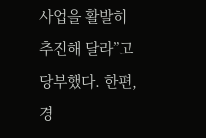사업을 활발히 추진해 달라”고 당부했다. 한편, 경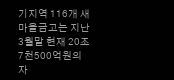기지역 116개 새마을금고는 지난 3월말 현재 20조7천500억원의 자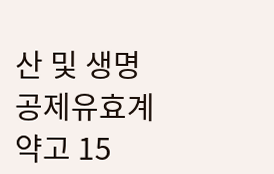산 및 생명공제유효계약고 15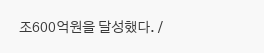조600억원을 달성했다. /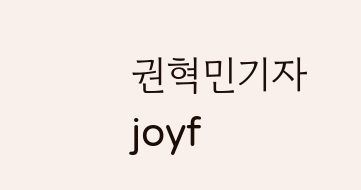권혁민기자 joyf